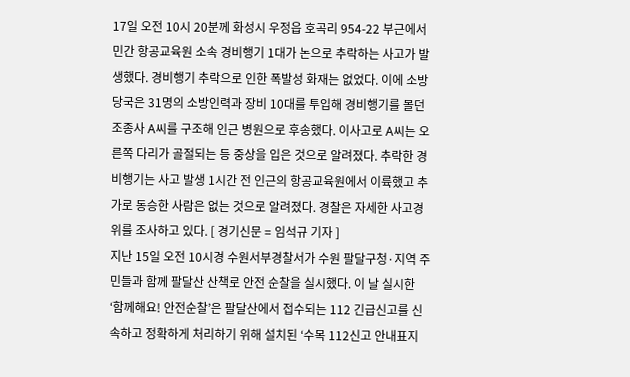17일 오전 10시 20분께 화성시 우정읍 호곡리 954-22 부근에서 민간 항공교육원 소속 경비행기 1대가 논으로 추락하는 사고가 발생했다. 경비행기 추락으로 인한 폭발성 화재는 없었다. 이에 소방당국은 31명의 소방인력과 장비 10대를 투입해 경비행기를 몰던 조종사 A씨를 구조해 인근 병원으로 후송했다. 이사고로 A씨는 오른쪽 다리가 골절되는 등 중상을 입은 것으로 알려졌다. 추락한 경비행기는 사고 발생 1시간 전 인근의 항공교육원에서 이륙했고 추가로 동승한 사람은 없는 것으로 알려졌다. 경찰은 자세한 사고경위를 조사하고 있다. [ 경기신문 = 임석규 기자 ]
지난 15일 오전 10시경 수원서부경찰서가 수원 팔달구청·지역 주민들과 함께 팔달산 산책로 안전 순찰을 실시했다. 이 날 실시한 ‘함께해요! 안전순찰’은 팔달산에서 접수되는 112 긴급신고를 신속하고 정확하게 처리하기 위해 설치된 ‘수목 112신고 안내표지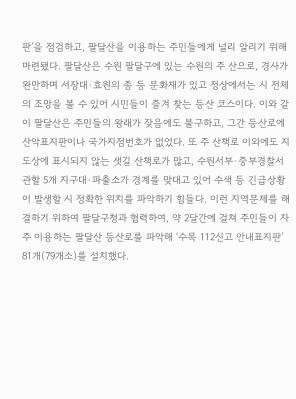판’을 점검하고, 팔달산을 이용하는 주민들에게 널리 알리기 위해 마련됐다. 팔달산은 수원 팔달구에 있는 수원의 주 산으로, 경사가 완만하며 서장대·효원의 종 등 문화재가 있고 정상에서는 시 전체의 조망을 볼 수 있어 시민들이 즐겨 찾는 등산 코스이다. 이와 같이 팔달산은 주민들의 왕래가 잦음에도 불구하고, 그간 등산로에 산악표지판이나 국가지점번호가 없었다. 또 주 산책로 이외에도 지도상에 표시되지 않는 샛길 산책로가 많고, 수원서부·중부경찰서 관할 5개 지구대·파출소가 경계를 맞대고 있어 수색 등 긴급상황이 발생할 시 정확한 위치를 파악하기 힘들다. 이런 지역문제를 해결하기 위하여 팔달구청과 협력하여, 약 2달간에 걸쳐 주민들이 자주 이용하는 팔달산 등산로를 파악해 ‘수목 112신고 안내표지판’ 81개(79개소)를 설치했다.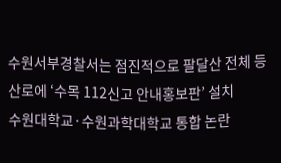수원서부경찰서는 점진적으로 팔달산 전체 등산로에 ‘수목 112신고 안내홍보판’ 설치
수원대학교·수원과학대학교 통합 논란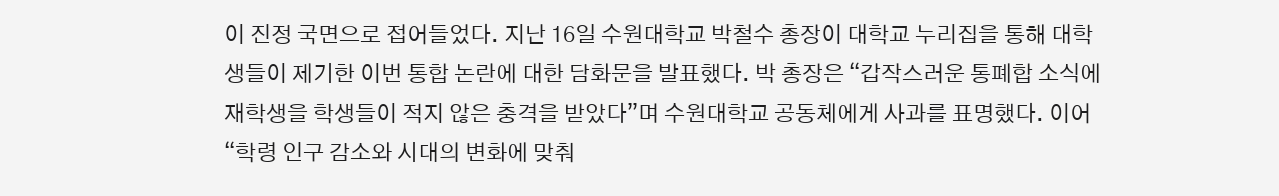이 진정 국면으로 접어들었다. 지난 16일 수원대학교 박철수 총장이 대학교 누리집을 통해 대학생들이 제기한 이번 통합 논란에 대한 담화문을 발표했다. 박 총장은 “갑작스러운 통폐합 소식에 재학생을 학생들이 적지 않은 충격을 받았다”며 수원대학교 공동체에게 사과를 표명했다. 이어 “학령 인구 감소와 시대의 변화에 맞춰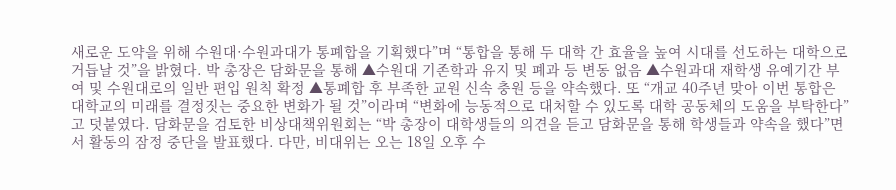새로운 도약을 위해 수원대·수원과대가 통폐합을 기획했다”며 “통합을 통해 두 대학 간 효율을 높여 시대를 선도하는 대학으로 거듭날 것”을 밝혔다. 박 총장은 담화문을 통해 ▲수원대 기존학과 유지 및 폐과 등 변동 없음 ▲수원과대 재학생 유예기간 부여 및 수원대로의 일반 편입 원칙 확정 ▲통폐합 후 부족한 교원 신속 충원 등을 약속했다. 또 “개교 40주년 맞아 이번 통합은 대학교의 미래를 결정짓는 중요한 변화가 될 것”이라며 “변화에 능동적으로 대처할 수 있도록 대학 공동체의 도움을 부탁한다”고 덧붙였다. 담화문을 검토한 비상대책위원회는 “박 총장이 대학생들의 의견을 듣고 담화문을 통해 학생들과 약속을 했다”면서 활동의 잠정 중단을 발표했다. 다만, 비대위는 오는 18일 오후 수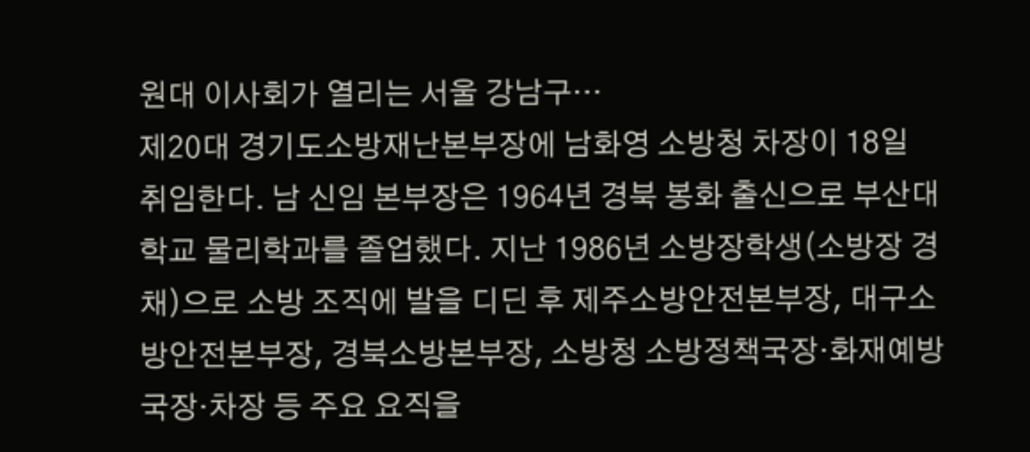원대 이사회가 열리는 서울 강남구…
제20대 경기도소방재난본부장에 남화영 소방청 차장이 18일 취임한다. 남 신임 본부장은 1964년 경북 봉화 출신으로 부산대학교 물리학과를 졸업했다. 지난 1986년 소방장학생(소방장 경채)으로 소방 조직에 발을 디딘 후 제주소방안전본부장, 대구소방안전본부장, 경북소방본부장, 소방청 소방정책국장‧화재예방국장‧차장 등 주요 요직을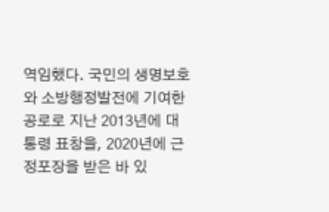역임했다. 국민의 생명보호와 소방행정발전에 기여한 공로로 지난 2013년에 대통령 표창을, 2020년에 근정포장을 받은 바 있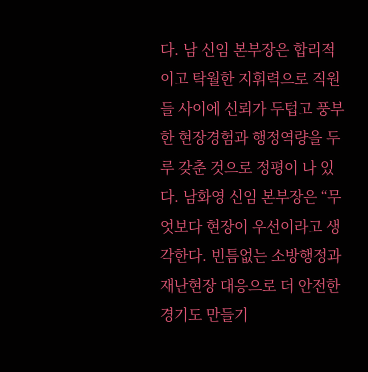다. 남 신임 본부장은 합리적이고 탁월한 지휘력으로 직원들 사이에 신뢰가 두텁고 풍부한 현장경험과 행정역량을 두루 갖춘 것으로 정평이 나 있다. 남화영 신임 본부장은 “무엇보다 현장이 우선이라고 생각한다. 빈틈없는 소방행정과 재난현장 대응으로 더 안전한 경기도 만들기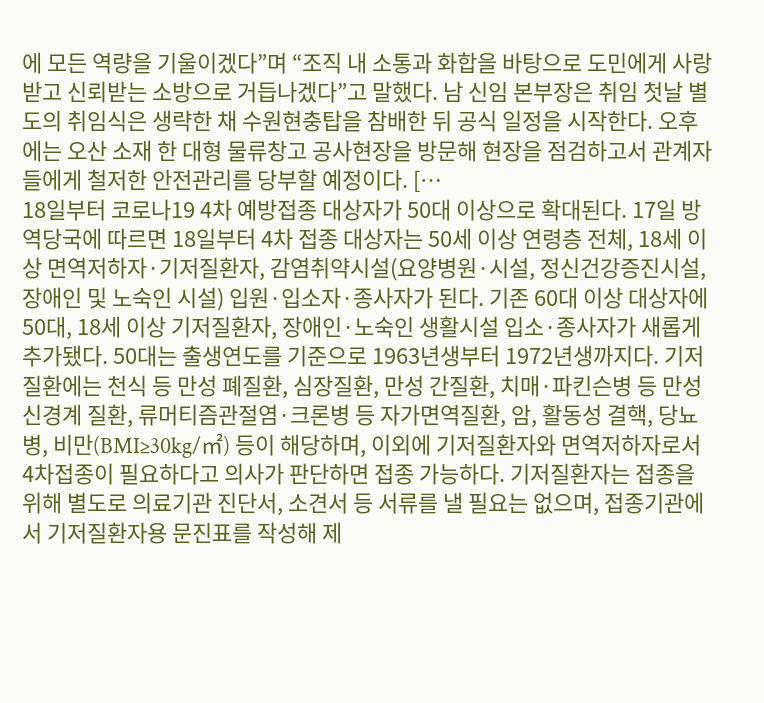에 모든 역량을 기울이겠다”며 “조직 내 소통과 화합을 바탕으로 도민에게 사랑받고 신뢰받는 소방으로 거듭나겠다”고 말했다. 남 신임 본부장은 취임 첫날 별도의 취임식은 생략한 채 수원현충탑을 참배한 뒤 공식 일정을 시작한다. 오후에는 오산 소재 한 대형 물류창고 공사현장을 방문해 현장을 점검하고서 관계자들에게 철저한 안전관리를 당부할 예정이다. […
18일부터 코로나19 4차 예방접종 대상자가 50대 이상으로 확대된다. 17일 방역당국에 따르면 18일부터 4차 접종 대상자는 50세 이상 연령층 전체, 18세 이상 면역저하자·기저질환자, 감염취약시설(요양병원·시설, 정신건강증진시설, 장애인 및 노숙인 시설) 입원·입소자·종사자가 된다. 기존 60대 이상 대상자에 50대, 18세 이상 기저질환자, 장애인·노숙인 생활시설 입소·종사자가 새롭게 추가됐다. 50대는 출생연도를 기준으로 1963년생부터 1972년생까지다. 기저질환에는 천식 등 만성 폐질환, 심장질환, 만성 간질환, 치매·파킨슨병 등 만성 신경계 질환, 류머티즘관절염·크론병 등 자가면역질환, 암, 활동성 결핵, 당뇨병, 비만(BMI≥30kg/㎡) 등이 해당하며, 이외에 기저질환자와 면역저하자로서 4차접종이 필요하다고 의사가 판단하면 접종 가능하다. 기저질환자는 접종을 위해 별도로 의료기관 진단서, 소견서 등 서류를 낼 필요는 없으며, 접종기관에서 기저질환자용 문진표를 작성해 제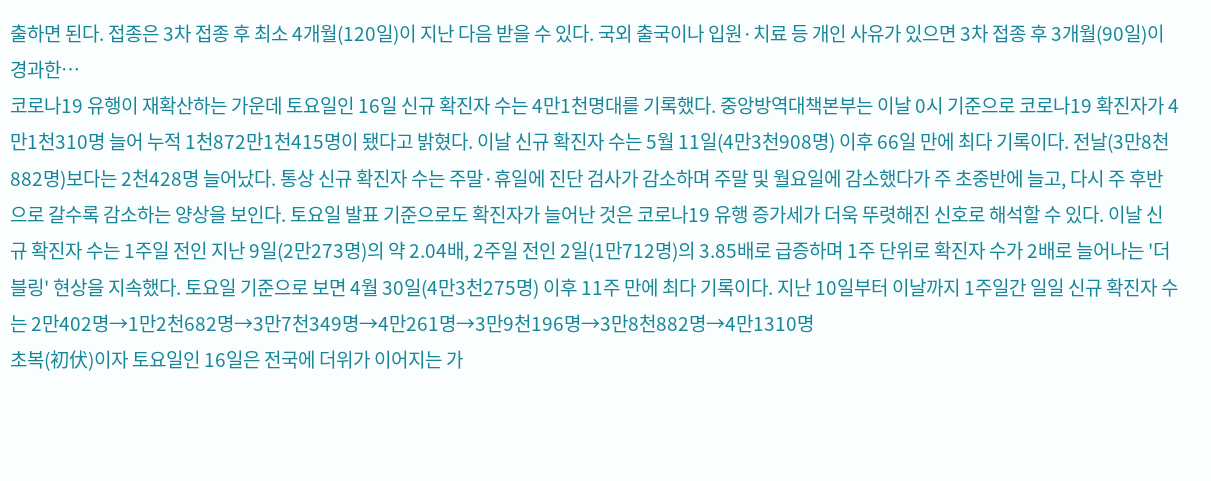출하면 된다. 접종은 3차 접종 후 최소 4개월(120일)이 지난 다음 받을 수 있다. 국외 출국이나 입원·치료 등 개인 사유가 있으면 3차 접종 후 3개월(90일)이 경과한…
코로나19 유행이 재확산하는 가운데 토요일인 16일 신규 확진자 수는 4만1천명대를 기록했다. 중앙방역대책본부는 이날 0시 기준으로 코로나19 확진자가 4만1천310명 늘어 누적 1천872만1천415명이 됐다고 밝혔다. 이날 신규 확진자 수는 5월 11일(4만3천908명) 이후 66일 만에 최다 기록이다. 전날(3만8천882명)보다는 2천428명 늘어났다. 통상 신규 확진자 수는 주말·휴일에 진단 검사가 감소하며 주말 및 월요일에 감소했다가 주 초중반에 늘고, 다시 주 후반으로 갈수록 감소하는 양상을 보인다. 토요일 발표 기준으로도 확진자가 늘어난 것은 코로나19 유행 증가세가 더욱 뚜렷해진 신호로 해석할 수 있다. 이날 신규 확진자 수는 1주일 전인 지난 9일(2만273명)의 약 2.04배, 2주일 전인 2일(1만712명)의 3.85배로 급증하며 1주 단위로 확진자 수가 2배로 늘어나는 '더블링' 현상을 지속했다. 토요일 기준으로 보면 4월 30일(4만3천275명) 이후 11주 만에 최다 기록이다. 지난 10일부터 이날까지 1주일간 일일 신규 확진자 수는 2만402명→1만2천682명→3만7천349명→4만261명→3만9천196명→3만8천882명→4만1310명
초복(初伏)이자 토요일인 16일은 전국에 더위가 이어지는 가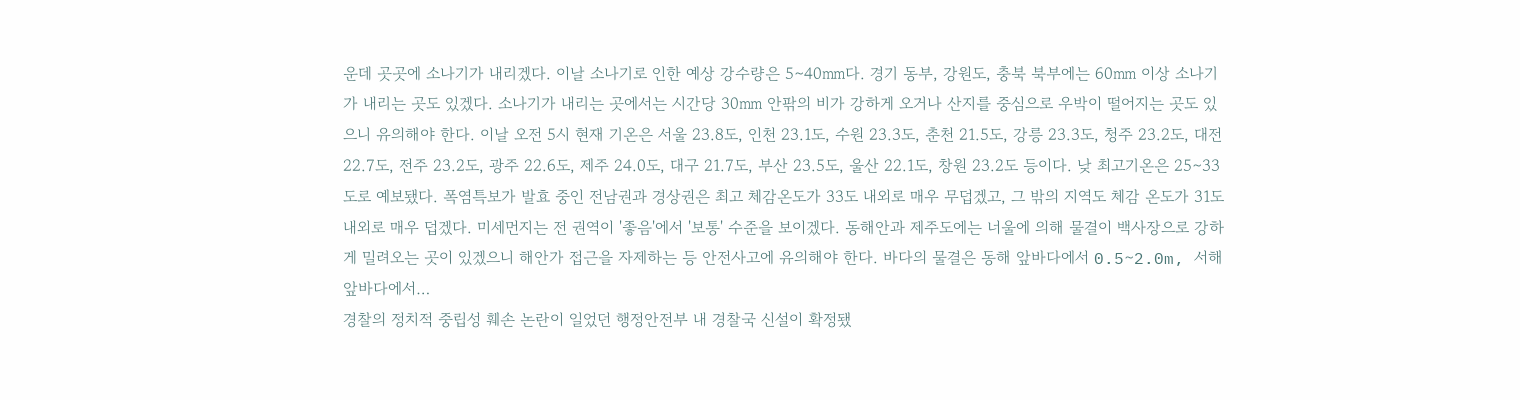운데 곳곳에 소나기가 내리겠다. 이날 소나기로 인한 예상 강수량은 5∼40㎜다. 경기 동부, 강원도, 충북 북부에는 60㎜ 이상 소나기가 내리는 곳도 있겠다. 소나기가 내리는 곳에서는 시간당 30㎜ 안팎의 비가 강하게 오거나 산지를 중심으로 우박이 떨어지는 곳도 있으니 유의해야 한다. 이날 오전 5시 현재 기온은 서울 23.8도, 인천 23.1도, 수원 23.3도, 춘천 21.5도, 강릉 23.3도, 청주 23.2도, 대전 22.7도, 전주 23.2도, 광주 22.6도, 제주 24.0도, 대구 21.7도, 부산 23.5도, 울산 22.1도, 창원 23.2도 등이다. 낮 최고기온은 25∼33도로 예보됐다. 폭염특보가 발효 중인 전남권과 경상권은 최고 체감온도가 33도 내외로 매우 무덥겠고, 그 밖의 지역도 체감 온도가 31도 내외로 매우 덥겠다. 미세먼지는 전 권역이 '좋음'에서 '보통' 수준을 보이겠다. 동해안과 제주도에는 너울에 의해 물결이 백사장으로 강하게 밀려오는 곳이 있겠으니 해안가 접근을 자제하는 등 안전사고에 유의해야 한다. 바다의 물결은 동해 앞바다에서 0.5∼2.0m, 서해 앞바다에서…
경찰의 정치적 중립성 훼손 논란이 일었던 행정안전부 내 경찰국 신설이 확정됐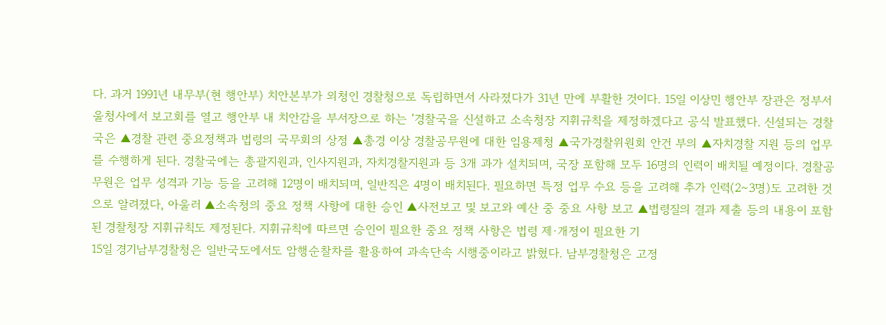다. 과거 1991년 내무부(현 행안부) 치안본부가 외청인 경찰청으로 독립하면서 사라졌다가 31년 만에 부활한 것이다. 15일 이상민 행안부 장관은 정부서울청사에서 보고회를 열고 행안부 내 치안감을 부서장으로 하는 ‘경찰국을 신설하고 소속청장 지휘규칙을 제정하겠다고 공식 발표했다. 신설되는 경찰국은 ▲경찰 관련 중요정책과 법령의 국무회의 상정 ▲총경 이상 경찰공무원에 대한 임용제청 ▲국가경찰위원회 안건 부의 ▲자치경찰 지원 등의 업무를 수행하게 된다. 경찰국에는 총괄지원과, 인사지원과, 자치경찰지원과 등 3개 과가 설치되며, 국장 포함해 모두 16명의 인력이 배치될 예정이다. 경찰공무원은 업무 성격과 기능 등을 고려해 12명이 배치되며, 일반직은 4명이 배치된다. 필요하면 특정 업무 수요 등을 고려해 추가 인력(2∼3명)도 고려한 것으로 알려졌다, 아울러 ▲소속청의 중요 정책 사항에 대한 승인 ▲사전보고 및 보고와 예산 중 중요 사항 보고 ▲법령질의 결과 제출 등의 내용이 포함된 경찰청장 지휘규칙도 제정된다. 지휘규칙에 따르면 승인이 필요한 중요 정책 사항은 법령 제·개정이 필요한 기
15일 경기남부경찰청은 일반국도에서도 암행순찰차를 활용하여 과속단속 시행중이라고 밝혔다. 남부경찰청은 고정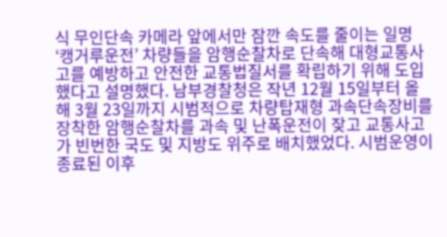식 무인단속 카메라 앞에서만 잠깐 속도를 줄이는 일명 ‘캥거루운전’ 차량들을 암행순찰차로 단속해 대형교통사고를 예방하고 안전한 교통법질서를 확립하기 위해 도입했다고 설명했다. 남부경찰청은 작년 12월 15일부터 올해 3월 23일까지 시범적으로 차량탑재형 과속단속장비를 장착한 암행순찰차를 과속 및 난폭운전이 잦고 교통사고가 빈번한 국도 및 지방도 위주로 배치했었다. 시범운영이 종료된 이후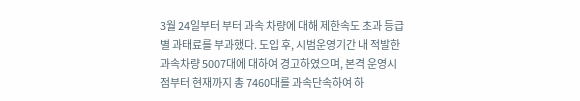3월 24일부터 부터 과속 차량에 대해 제한속도 초과 등급별 과태료를 부과했다. 도입 후, 시범운영기간 내 적발한 과속차량 5007대에 대하여 경고하였으며, 본격 운영시점부터 현재까지 총 7460대를 과속단속하여 하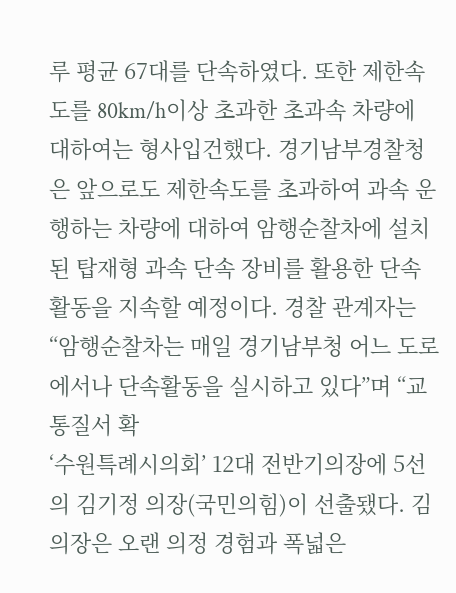루 평균 67대를 단속하였다. 또한 제한속도를 80km/h이상 초과한 초과속 차량에 대하여는 형사입건했다. 경기남부경찰청은 앞으로도 제한속도를 초과하여 과속 운행하는 차량에 대하여 암행순찰차에 설치된 탑재형 과속 단속 장비를 활용한 단속활동을 지속할 예정이다. 경찰 관계자는 “암행순찰차는 매일 경기남부청 어느 도로에서나 단속활동을 실시하고 있다”며 “교통질서 확
‘수원특례시의회’ 12대 전반기의장에 5선의 김기정 의장(국민의힘)이 선출됐다. 김 의장은 오랜 의정 경험과 폭넓은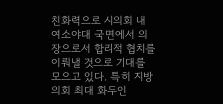친화력으로 시의회 내 여소야대 국면에서 의장으로서 합리적 협치를 이뤄낼 것으로 기대를 모으고 있다. 특히 지방의회 최대 화두인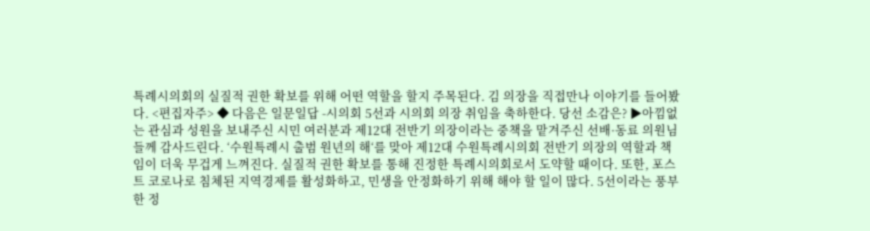특례시의회의 실질적 권한 확보를 위해 어떤 역할을 할지 주목된다. 김 의장을 직접만나 이야기를 들어봤다. <편집자주> ◆ 다음은 일문일답 -시의회 5선과 시의회 의장 취임을 축하한다. 당선 소감은? ▶아낌없는 관심과 성원을 보내주신 시민 여러분과 제12대 전반기 의장이라는 중책을 맡겨주신 선배·동료 의원님들께 감사드린다. ‘수원특례시 출범 원년의 해‘를 맞아 제12대 수원특례시의회 전반기 의장의 역할과 책임이 더욱 무겁게 느껴진다. 실질적 권한 확보를 통해 진정한 특례시의회로서 도약할 때이다. 또한, 포스트 코로나로 침체된 지역경제를 활성화하고, 민생을 안정화하기 위해 해야 할 일이 많다. 5선이라는 풍부한 정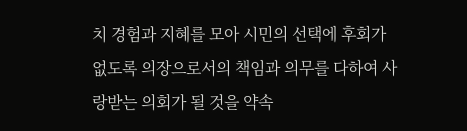치 경험과 지혜를 모아 시민의 선택에 후회가 없도록 의장으로서의 책임과 의무를 다하여 사랑받는 의회가 될 것을 약속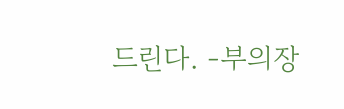드린다. -부의장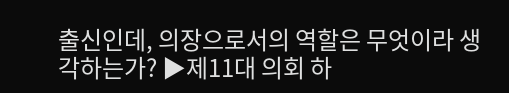출신인데, 의장으로서의 역할은 무엇이라 생각하는가? ▶제11대 의회 하